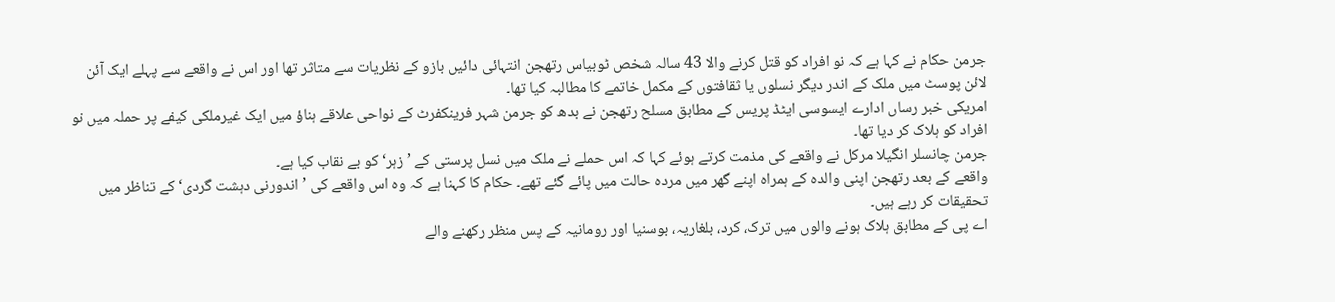جرمن حکام نے کہا ہے کہ نو افراد کو قتل کرنے والا 43 سالہ شخص ٹوبیاس رتھجن انتہائی دائیں بازو کے نظریات سے متاثر تھا اور اس نے واقعے سے پہلے ایک آئن لائن پوسٹ میں ملک کے اندر دیگر نسلوں یا ثقافتوں کے مکمل خاتمے کا مطالبہ کیا تھا۔
امریکی خبر رساں ادارے ایسوسی ایٹڈ پریس کے مطابق مسلح رتھجن نے بدھ کو جرمن شہر فرینکفرٹ کے نواحی علاقے ہناؤ میں ایک غیرملکی کیفے پر حملہ میں نو افراد کو ہلاک کر دیا تھا۔
جرمن چانسلر انگیلا مرکل نے واقعے کی مذمت کرتے ہوئے کہا کہ اس حملے نے ملک میں نسل پرستی کے ’زہر‘ کو بے نقاب کیا ہے۔
واقعے کے بعد رتھجن اپنی والدہ کے ہمراہ اپنے گھر میں مردہ حالت میں پائے گئے تھے۔ حکام کا کہنا ہے کہ وہ اس واقعے کی ’اندورنی دہشت گردی‘ کے تناظر میں تحقیقات کر رہے ہیں۔
اے پی کے مطابق ہلاک ہونے والوں میں ترک، کرد، بلغاریہ، بوسنیا اور رومانیہ کے پس منظر رکھنے والے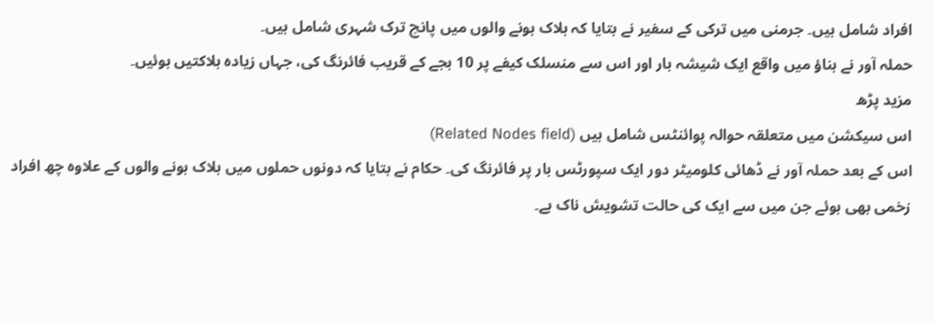افراد شامل ہیں۔ جرمنی میں ترکی کے سفیر نے بتایا کہ ہلاک ہونے والوں میں پانچ ترک شہری شامل ہیں۔
حملہ آور نے ہناؤ میں واقع ایک شیشہ بار اور اس سے منسلک کیفے پر 10 بجے کے قریب فائرنگ کی، جہاں زیادہ ہلاکتیں ہوئیں۔
مزید پڑھ
اس سیکشن میں متعلقہ حوالہ پوائنٹس شامل ہیں (Related Nodes field)
اس کے بعد حملہ آور نے ڈھائی کلومیٹر دور ایک سپورٹس بار پر فائرنگ کی۔ حکام نے بتایا کہ دونوں حملوں میں ہلاک ہونے والوں کے علاوہ چھ افراد زخمی بھی ہوئے جن میں سے ایک کی حالت تشویش ناک ہے۔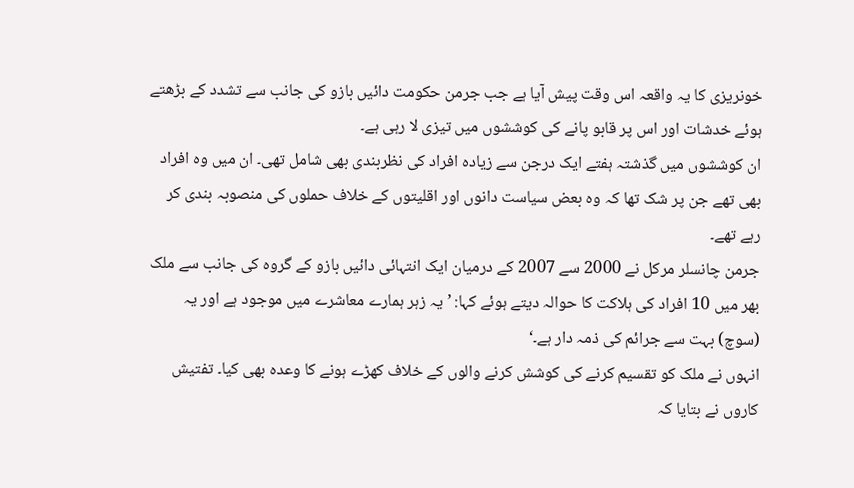خونریزی کا یہ واقعہ اس وقت پیش آیا ہے جب جرمن حکومت دائیں بازو کی جانب سے تشدد کے بڑھتے ہوئے خدشات اور اس پر قابو پانے کی کوششوں میں تیزی لا رہی ہے۔
ان کوششوں میں گذشتہ ہفتے ایک درجن سے زیادہ افراد کی نظربندی بھی شامل تھی۔ ان میں وہ افراد بھی تھے جن پر شک تھا کہ وہ بعض سیاست دانوں اور اقلیتوں کے خلاف حملوں کی منصوبہ بندی کر رہے تھے۔
جرمن چانسلر مرکل نے 2000 سے 2007 کے درمیان ایک انتہائی دائیں بازو کے گروہ کی جانب سے ملک بھر میں 10 افراد کی ہلاکت کا حوالہ دیتے ہوئے کہا: ’یہ زہر ہمارے معاشرے میں موجود ہے اور یہ (سوچ) بہت سے جرائم کی ذمہ دار ہے۔‘
انہوں نے ملک کو تقسیم کرنے کی کوشش کرنے والوں کے خلاف کھڑے ہونے کا وعدہ بھی کیا۔ تفتیش کاروں نے بتایا کہ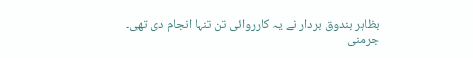بظاہر بندوق بردار نے یہ کارروائی تن تنہا انجام دی تھی۔
جرمنی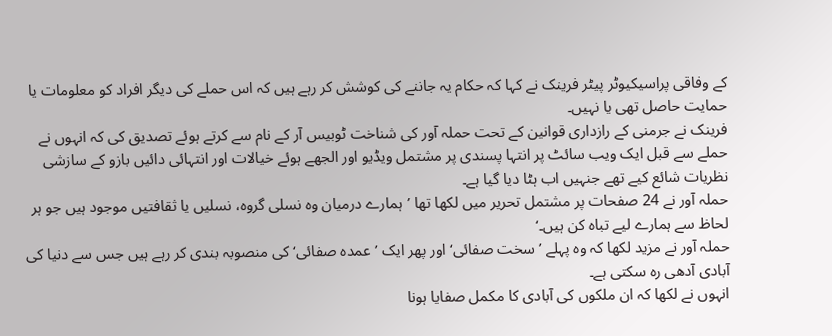کے وفاقی پراسیکیوٹر پیٹر فرینک نے کہا کہ حکام یہ جاننے کی کوشش کر رہے ہیں کہ اس حملے کی دیگر افراد کو معلومات یا حمایت حاصل تھی یا نہیں۔
فرینک نے جرمنی کے رازداری قوانین کے تحت حملہ آور کی شناخت ٹوبیس آر کے نام سے کرتے ہوئے تصدیق کی کہ انہوں نے حملے سے قبل ایک ویب سائٹ پر انتہا پسندی پر مشتمل ویڈیو اور الجھے ہوئے خیالات اور انتہائی دائیں بازو کے سازشی نظریات شائع کیے تھے جنہیں اب ہٹا دیا گیا ہے۔
حملہ آور نے 24 صفحات پر مشتمل تحریر میں لکھا تھا ’ہمارے درمیان وہ نسلی گروہ، نسلیں یا ثقافتیں موجود ہیں جو ہر لحاظ سے ہمارے لیے تباہ کن ہیں۔‘
حملہ آور نے مزید لکھا کہ وہ پہلے ’سخت صفائی‘ اور پھر ایک ’عمدہ صفائی‘ کی منصوبہ بندی کر رہے ہیں جس سے دنیا کی آبادی آدھی رہ سکتی ہے۔
انہوں نے لکھا کہ ان ملکوں کی آبادی کا مکمل صفایا ہونا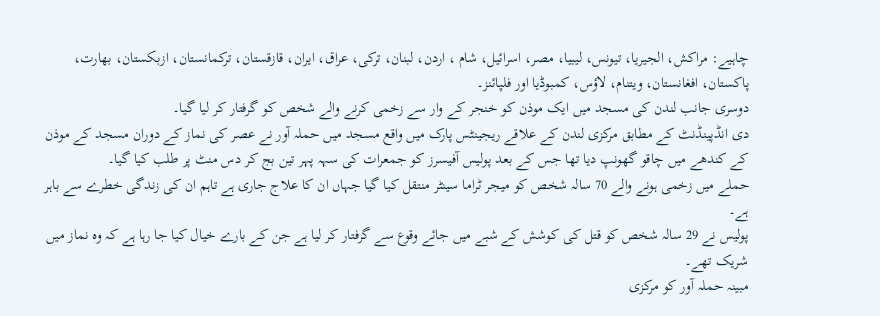چاہیے: مراکش، الجیریا، تیونس، لیبیا، مصر، اسرائیل، شام ، اردن، لبنان، ترکی، عراق، ایران، قازقستان، ترکمانستان، ازبکستان، بھارت، پاکستان، افغانستان، ویتنام، لاؤس، کمبوڈیا اور فلپائنز۔
دوسری جانب لندن کی مسجد میں ایک موذن کو خنجر کے وار سے زخمی کرنے والے شخص کو گرفتار کر لیا گیا۔
دی انڈپینڈنٹ کے مطابق مرکزی لندن کے علاقے ریجینٹس پارک میں واقع مسجد میں حملہ آور نے عصر کی نماز کے دوران مسجد کے موذن کے کندھے میں چاقو گھونپ دیا تھا جس کے بعد پولیس آفیسرز کو جمعرات کی سہہ پہر تین بج کر دس منٹ پر طلب کیا گیا۔
حملے میں زخمی ہونے والے 70 سالہ شخص کو میجر ٹراما سینٹر منتقل کیا گیا جہاں ان کا علاج جاری ہے تاہم ان کی زندگی خطرے سے باہر ہے۔
پولیس نے 29 سالہ شخص کو قتل کی کوشش کے شبے میں جائے وقوع سے گرفتار کر لیا ہے جن کے بارے خیال کیا جا رہا ہے کہ وہ نماز میں شریک تھے۔
مبینہ حملہ آور کو مرکزی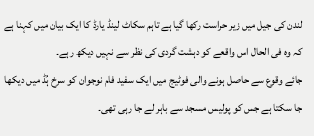لندن کی جیل میں زیر حراست رکھا گیا ہے تاہم سکاٹ لینڈ یارڈ کا ایک بیان میں کہنا ہے کہ وہ فی الحال اس واقعے کو دہشت گردی کی نظر سے نہیں دیکھ رہے۔
جائے وقوع سے حاصل ہونے والی فوٹیج میں ایک سفید فام نوجوان کو سرخ ہُڈ میں دیکھا جا سکتا ہے جس کو پولیس مسجد سے باہر لے جا رہی تھی۔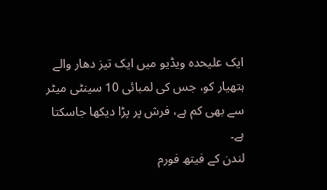ایک علیحدہ ویڈیو میں ایک تیز دھار والے ہتھیار کو، جس کی لمبائی 10 سینٹی میٹر سے بھی کم ہے، فرش پر پڑا دیکھا جاسکتا ہے۔
لندن کے فیتھ فورم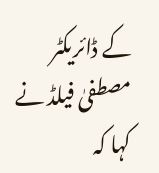کے ڈائریکٹر مصطفیٰ فیلڈ نے کہا کہ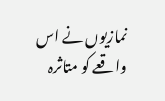نمازیوں نے اس واقعے کو متاثرہ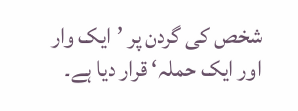شخص کی گردن پر ’ایک وار اور ایک حملہ‘ قرار دیا ہے۔